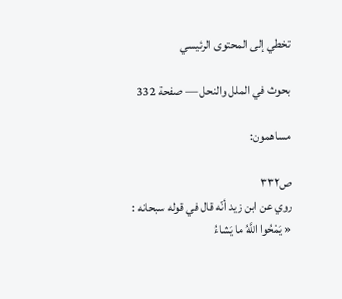تخطي إلى المحتوى الرئيسي

بحوث في الملل والنحل — صفحة 332

مساهمون:

ص٣٣٢
روي عن ابن زيد أنّه قال في قوله سبحانه :
« يَمْحُوا اللَّهُ ما يَشاءُ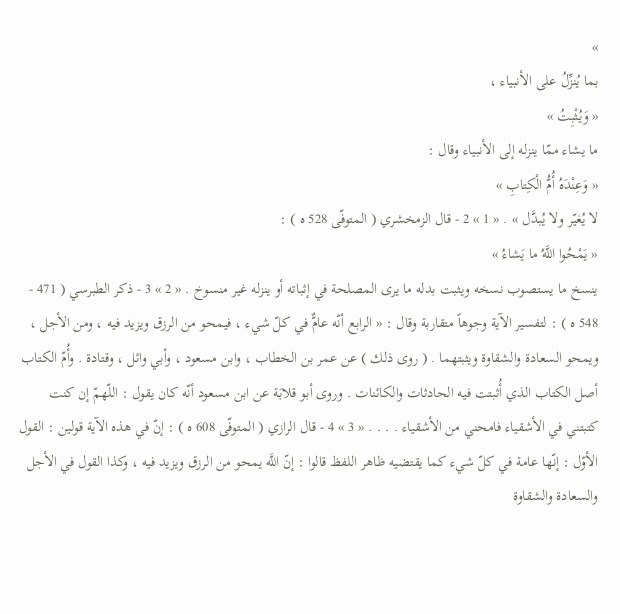»
بما يُنزِّلُ على الأنبياء ،
« وَيُثْبِتُ »
ما يشاء ممّا ينزله إلى الأنبياء وقال :
« وَعِنْدَهُ أُمُّ الْكِتابِ »
لا يُغيّر ولا يُبدَّل » . « 1 » 2 - قال الزمخشري ( المتوفّى 528 ه ) :
« يَمْحُوا اللَّهُ ما يَشاءُ »
ينسخ ما يستصوب نسخه ويثبت بدله ما يرى المصلحة في إثباته أو ينزله غير منسوخ . « 2 » 3 - ذكر الطبرسي ( 471 - 548 ه ) : لتفسير الآية وجوهاً متقاربة وقال : « الرابع أنّه عامٌّ في كلّ شيء ، فيمحو من الرزق ويزيد فيه ، ومن الأجل ، ويمحو السعادة والشقاوة ويثبتهما . ( روى ذلك ) عن عمر بن الخطاب ، وابن مسعود ، وأبي وائل ، وقتادة . وأُمّ الكتاب أصل الكتاب الذي أُثبتت فيه الحادثات والكائنات . وروى أبو قلابَة عن ابن مسعود أنّه كان يقول : اللّهمّ إن كنت كتبتني في الأشقياء فامحني من الأشقياء . . . . « 3 » 4 - قال الرازي ( المتوفّى 608 ه ) : إنّ في هذه الآية قولين : القول الأوّل : إنّها عامة في كلّ شيء كما يقتضيه ظاهر اللفظ قالوا : إنّ اللَّه يمحو من الرزق ويزيد فيه ، وكذا القول في الأجل والسعادة والشقاوة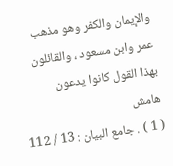والإيمان والكفر وهو مذهب عمر وابن مسعود ، والقائلون بهذا القول كانوا يدعون
هامش
( 1 ) . جامع البيان : 13 / 112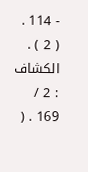- 114 . ( 2 ) . الكشاف : 2 / 169 . (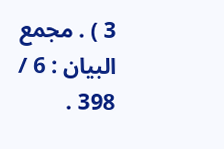3 ) . مجمع البيان : 6 / 398 .